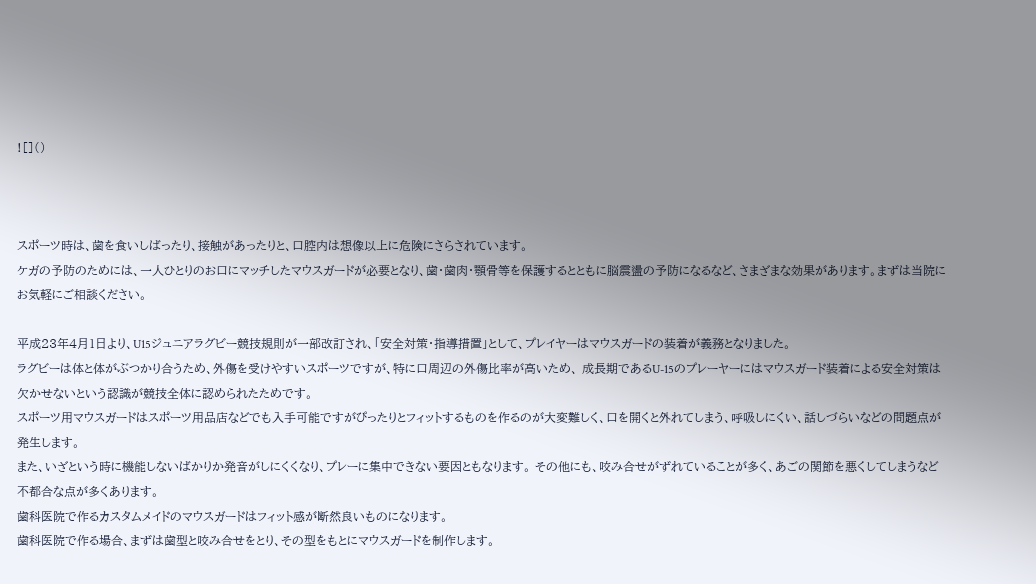![]()



スポーツ時は、歯を食いしばったり、接触があったりと、口腔内は想像以上に危険にさらされています。
ケガの予防のためには、一人ひとりのお口にマッチしたマウスガードが必要となり、歯・歯肉・顎骨等を保護するとともに脳震盪の予防になるなど、さまざまな効果があります。まずは当院にお気軽にご相談ください。

平成23年4月1日より、U15ジュニアラグビー競技規則が一部改訂され、「安全対策・指導措置」として、プレイヤーはマウスガードの装着が義務となりました。
ラグビーは体と体がぶつかり合うため、外傷を受けやすいスポーツですが、特に口周辺の外傷比率が高いため、 成長期であるU-15のプレーヤーにはマウスガード装着による安全対策は欠かせないという認識が競技全体に認められたためです。
スポーツ用マウスガードはスポーツ用品店などでも入手可能ですがぴったりとフィットするものを作るのが大変難しく、口を開くと外れてしまう、呼吸しにくい、話しづらいなどの問題点が発生します。
また、いざという時に機能しないばかりか発音がしにくくなり、プレーに集中できない要因ともなります。 その他にも、咬み合せがずれていることが多く、あごの関節を悪くしてしまうなど不都合な点が多くあります。
歯科医院で作るカスタムメイドのマウスガードはフィット感が断然良いものになります。
歯科医院で作る場合、まずは歯型と咬み合せをとり、その型をもとにマウスガードを制作します。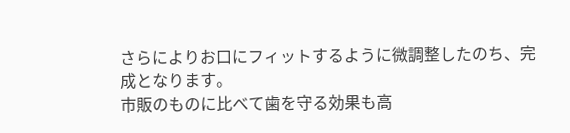さらによりお口にフィットするように微調整したのち、完成となります。
市販のものに比べて歯を守る効果も高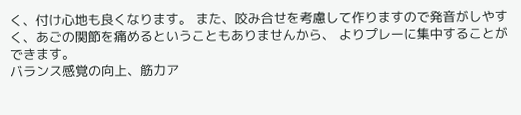く、付け心地も良くなります。 また、咬み合せを考慮して作りますので発音がしやすく、あごの関節を痛めるということもありませんから、 よりプレーに集中することができます。
バランス感覚の向上、筋力ア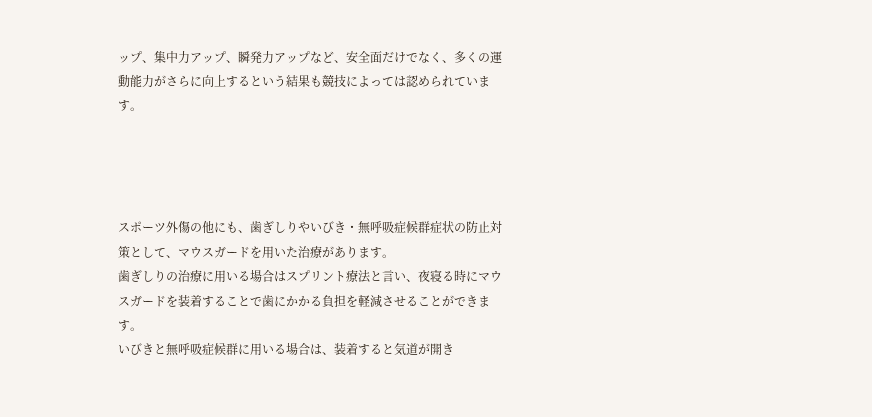ップ、集中力アップ、瞬発力アップなど、安全面だけでなく、多くの運動能力がさらに向上するという結果も競技によっては認められています。




スポーツ外傷の他にも、歯ぎしりやいびき・無呼吸症候群症状の防止対策として、マウスガードを用いた治療があります。
歯ぎしりの治療に用いる場合はスプリント療法と言い、夜寝る時にマウスガードを装着することで歯にかかる負担を軽減させることができます。
いびきと無呼吸症候群に用いる場合は、装着すると気道が開き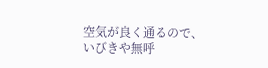空気が良く通るので、いびきや無呼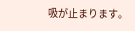吸が止まります。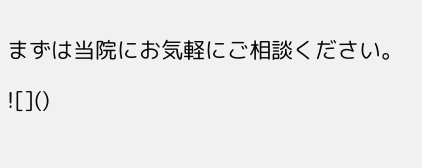まずは当院にお気軽にご相談ください。

![]()